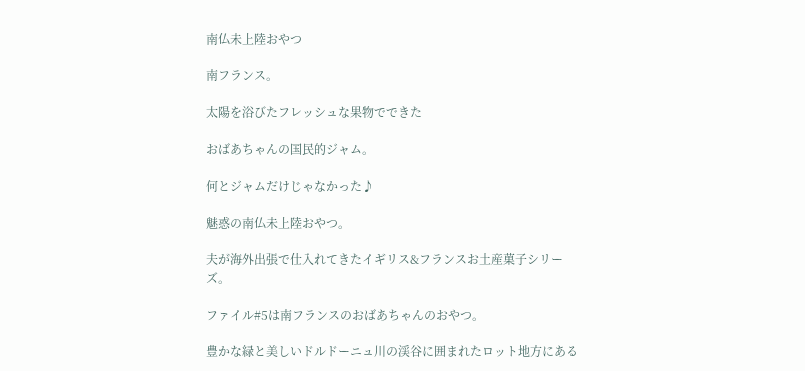南仏未上陸おやつ

南フランス。

太陽を浴びたフレッシュな果物でできた

おばあちゃんの国民的ジャム。

何とジャムだけじゃなかった♪

魅惑の南仏未上陸おやつ。

夫が海外出張で仕入れてきたイギリス&フランスお土産菓子シリーズ。

ファイル#5は南フランスのおばあちゃんのおやつ。

豊かな緑と美しいドルドーニュ川の渓谷に囲まれたロット地方にある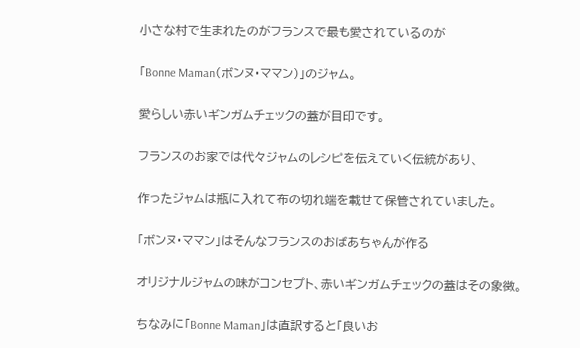小さな村で生まれたのがフランスで最も愛されているのが

「Bonne Maman(ボンヌ・ママン)」のジャム。

愛らしい赤いギンガムチェックの蓋が目印です。

フランスのお家では代々ジャムのレシピを伝えていく伝統があり、

作ったジャムは瓶に入れて布の切れ端を載せて保管されていました。

「ボンヌ・ママン」はそんなフランスのおばあちゃんが作る

オリジナルジャムの味がコンセプト、赤いギンガムチェックの蓋はその象徴。

ちなみに「Bonne Maman」は直訳すると「良いお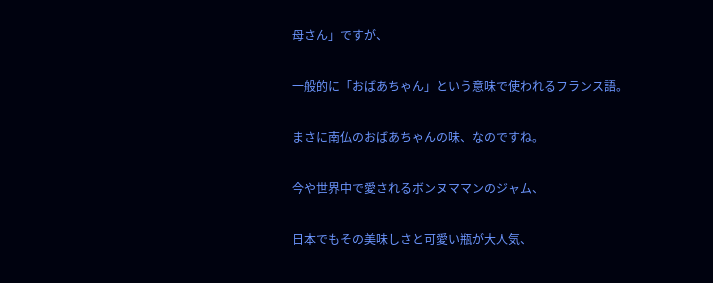母さん」ですが、

一般的に「おばあちゃん」という意味で使われるフランス語。

まさに南仏のおばあちゃんの味、なのですね。

今や世界中で愛されるボンヌママンのジャム、

日本でもその美味しさと可愛い瓶が大人気、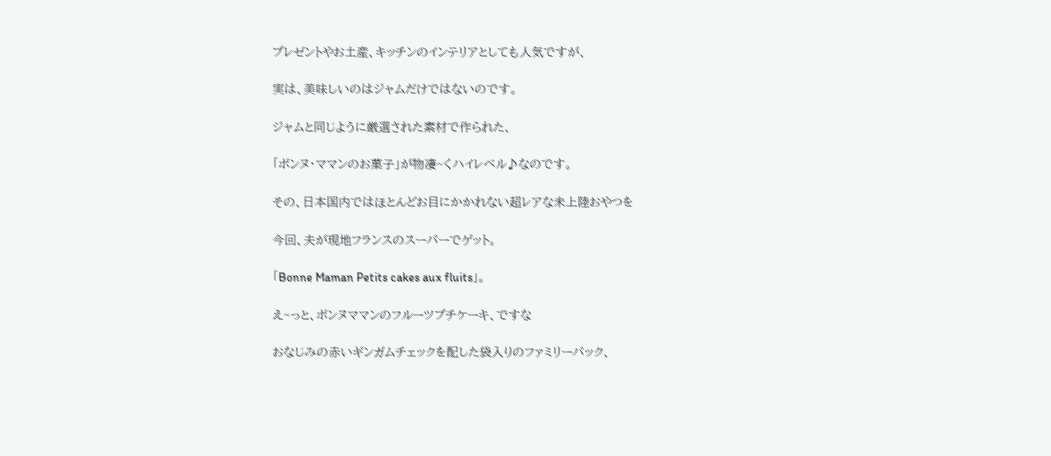プレゼントやお土産、キッチンのインテリアとしても人気ですが、

実は、美味しいのはジャムだけではないのです。

ジャムと同じように厳選された素材で作られた、

「ボンヌ・ママンのお菓子」が物凄~くハイレベル♪なのです。

その、日本国内ではほとんどお目にかかれない超レアな未上陸おやつを

今回、夫が現地フランスのスーパーでゲット。

「Bonne Maman Petits cakes aux fluits」。

え~っと、ボンヌママンのフルーツプチケーキ、ですな

おなじみの赤いギンガムチェックを配した袋入りのファミリーパック、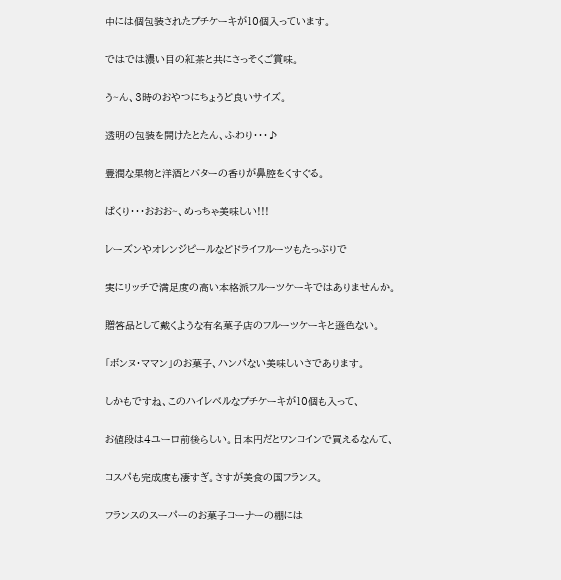中には個包装されたプチケーキが10個入っています。

ではでは濃い目の紅茶と共にさっそくご賞味。

う~ん、3時のおやつにちょうど良いサイズ。

透明の包装を開けたとたん、ふわり・・・♪

豊潤な果物と洋酒とバターの香りが鼻腔をくすぐる。

ぱくり・・・おおお~、めっちゃ美味しい!!!

レーズンやオレンジピールなどドライフルーツもたっぷりで

実にリッチで満足度の高い本格派フルーツケーキではありませんか。

贈答品として戴くような有名菓子店のフルーツケーキと遜色ない。

「ボンヌ・ママン」のお菓子、ハンパない美味しいさであります。

しかもですね、このハイレベルなプチケーキが10個も入って、

お値段は4ユーロ前後らしい。日本円だとワンコインで買えるなんて、

コスパも完成度も凄すぎ。さすが美食の国フランス。

フランスのスーパーのお菓子コーナーの棚には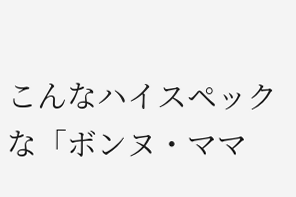こんなハイスペックな「ボンヌ・ママ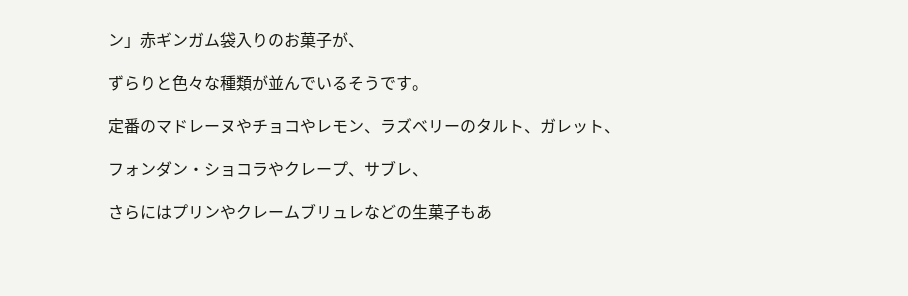ン」赤ギンガム袋入りのお菓子が、

ずらりと色々な種類が並んでいるそうです。

定番のマドレーヌやチョコやレモン、ラズベリーのタルト、ガレット、

フォンダン・ショコラやクレープ、サブレ、

さらにはプリンやクレームブリュレなどの生菓子もあ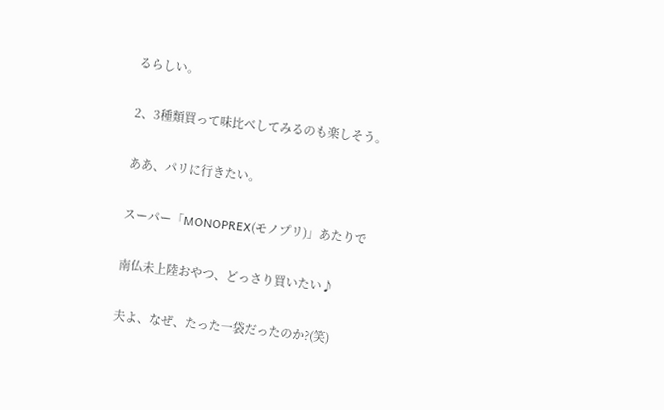るらしい。

2、3種類買って味比べしてみるのも楽しそう。

ああ、パリに行きたい。

スーパー「MONOPREX(モノプリ)」あたりで

南仏未上陸おやつ、どっさり買いたい♪

夫よ、なぜ、たった一袋だったのか?(笑)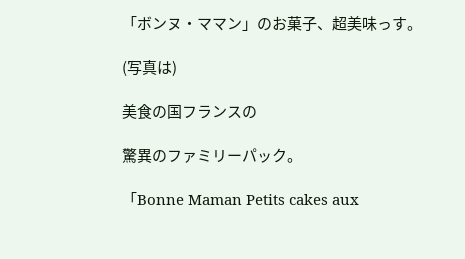「ボンヌ・ママン」のお菓子、超美味っす。

(写真は)

美食の国フランスの

驚異のファミリーパック。

「Bonne Maman Petits cakes aux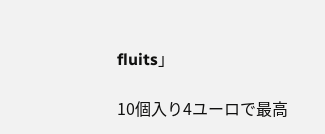fluits」

10個入り4ユーロで最高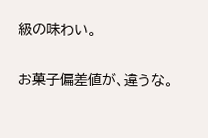級の味わい。

お菓子偏差値が、違うな。